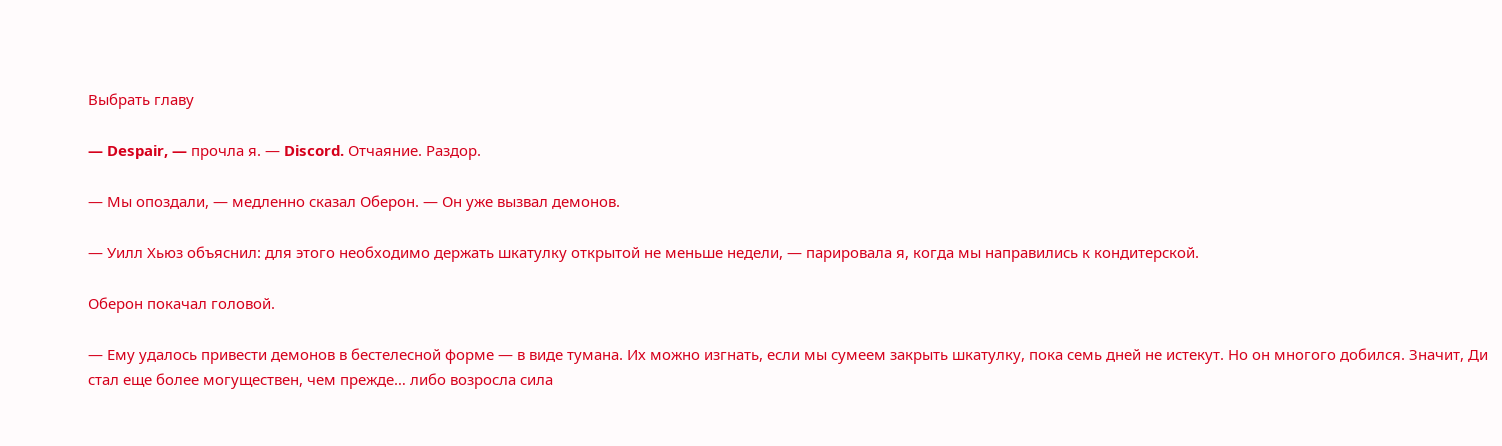Выбрать главу

— Despair, — прочла я. — Discord. Отчаяние. Раздор.

— Мы опоздали, — медленно сказал Оберон. — Он уже вызвал демонов.

— Уилл Хьюз объяснил: для этого необходимо держать шкатулку открытой не меньше недели, — парировала я, когда мы направились к кондитерской.

Оберон покачал головой.

— Ему удалось привести демонов в бестелесной форме — в виде тумана. Их можно изгнать, если мы сумеем закрыть шкатулку, пока семь дней не истекут. Но он многого добился. Значит, Ди стал еще более могуществен, чем прежде… либо возросла сила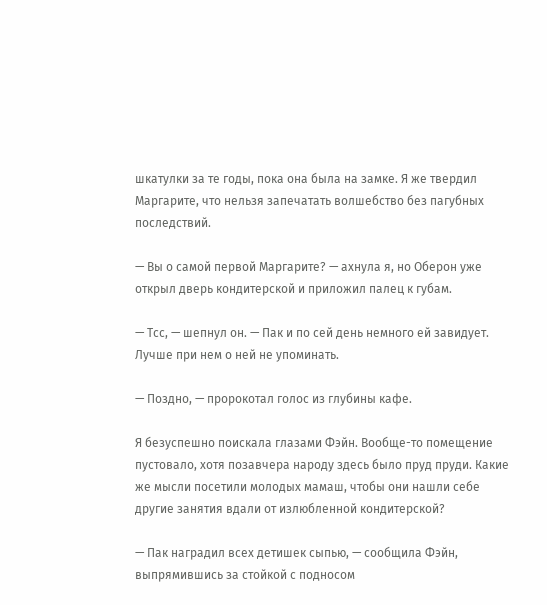шкатулки за те годы, пока она была на замке. Я же твердил Маргарите, что нельзя запечатать волшебство без пагубных последствий.

— Вы о самой первой Маргарите? — ахнула я, но Оберон уже открыл дверь кондитерской и приложил палец к губам.

— Тсс, — шепнул он. — Пак и по сей день немного ей завидует. Лучше при нем о ней не упоминать.

— Поздно, — пророкотал голос из глубины кафе.

Я безуспешно поискала глазами Фэйн. Вообще-то помещение пустовало, хотя позавчера народу здесь было пруд пруди. Какие же мысли посетили молодых мамаш, чтобы они нашли себе другие занятия вдали от излюбленной кондитерской?

— Пак наградил всех детишек сыпью, — сообщила Фэйн, выпрямившись за стойкой с подносом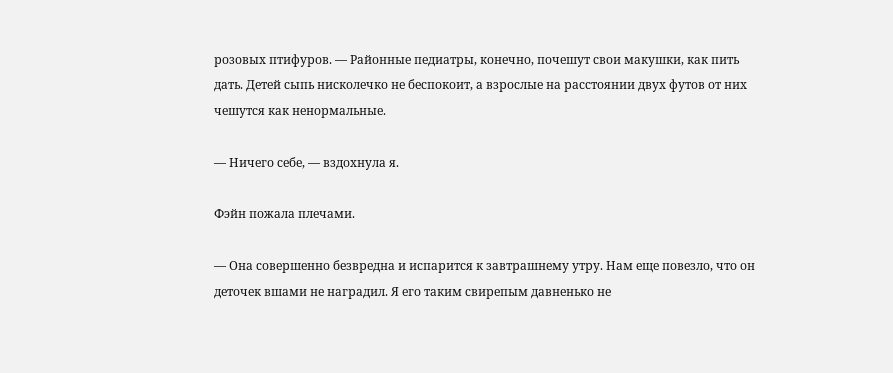розовых птифуров. — Районные педиатры, конечно, почешут свои макушки, как пить дать. Детей сыпь нисколечко не беспокоит, а взрослые на расстоянии двух футов от них чешутся как ненормальные.

— Ничего себе, — вздохнула я.

Фэйн пожала плечами.

— Она совершенно безвредна и испарится к завтрашнему утру. Нам еще повезло, что он деточек вшами не наградил. Я его таким свирепым давненько не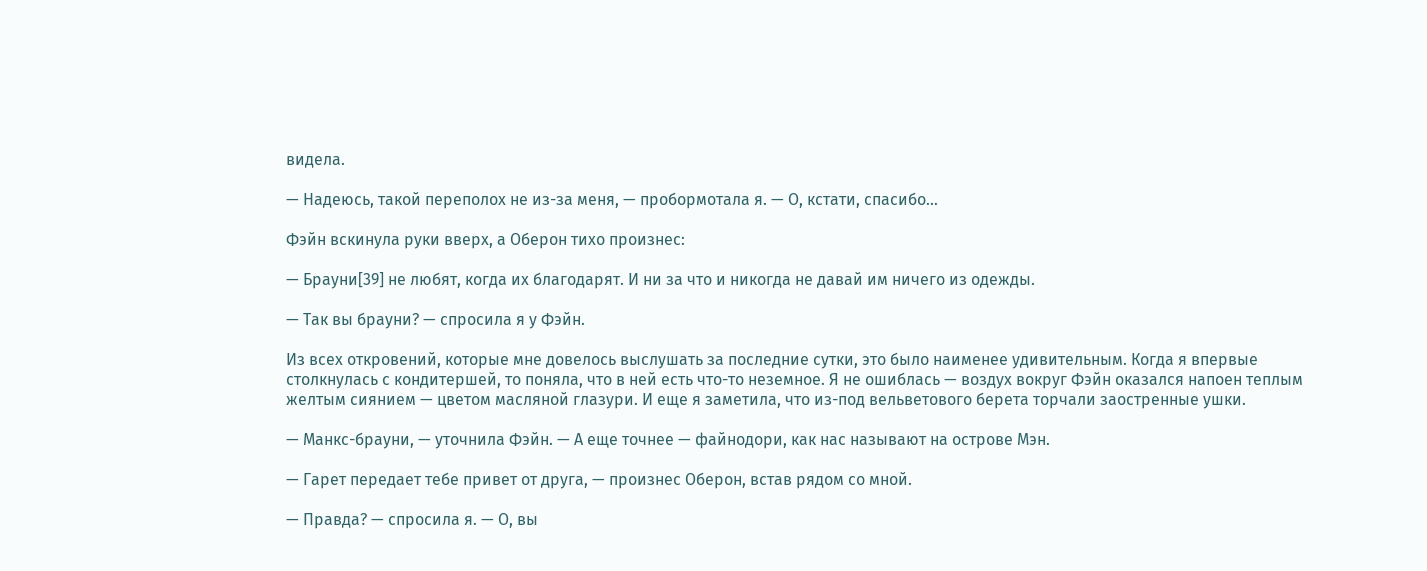видела.

— Надеюсь, такой переполох не из-за меня, — пробормотала я. — О, кстати, спасибо…

Фэйн вскинула руки вверх, а Оберон тихо произнес:

— Брауни[39] не любят, когда их благодарят. И ни за что и никогда не давай им ничего из одежды.

— Так вы брауни? — спросила я у Фэйн.

Из всех откровений, которые мне довелось выслушать за последние сутки, это было наименее удивительным. Когда я впервые столкнулась с кондитершей, то поняла, что в ней есть что-то неземное. Я не ошиблась — воздух вокруг Фэйн оказался напоен теплым желтым сиянием — цветом масляной глазури. И еще я заметила, что из-под вельветового берета торчали заостренные ушки.

— Манкс-брауни, — уточнила Фэйн. — А еще точнее — файнодори, как нас называют на острове Мэн.

— Гарет передает тебе привет от друга, — произнес Оберон, встав рядом со мной.

— Правда? — спросила я. — О, вы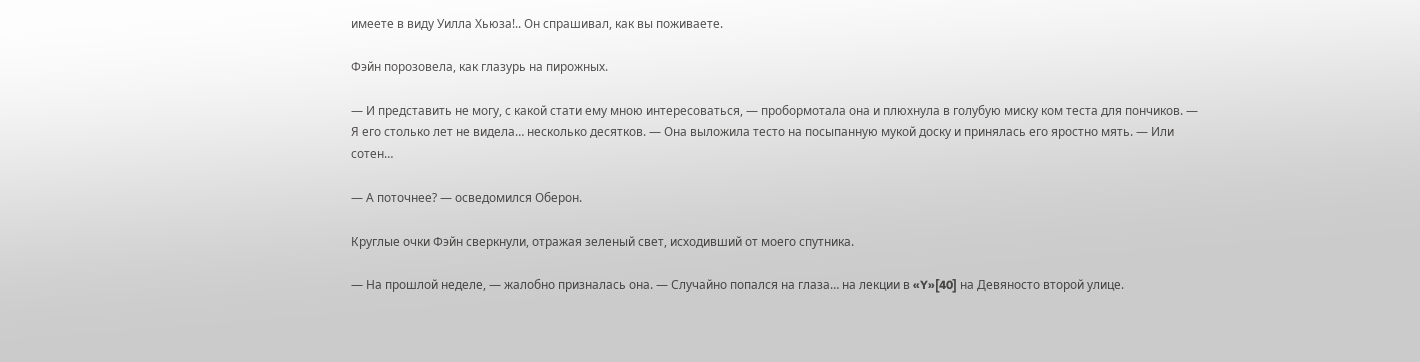имеете в виду Уилла Хьюза!.. Он спрашивал, как вы поживаете.

Фэйн порозовела, как глазурь на пирожных.

— И представить не могу, с какой стати ему мною интересоваться, — пробормотала она и плюхнула в голубую миску ком теста для пончиков. — Я его столько лет не видела… несколько десятков. — Она выложила тесто на посыпанную мукой доску и принялась его яростно мять. — Или сотен…

— А поточнее? — осведомился Оберон.

Круглые очки Фэйн сверкнули, отражая зеленый свет, исходивший от моего спутника.

— На прошлой неделе, — жалобно призналась она. — Случайно попался на глаза… на лекции в «Y»[40] на Девяносто второй улице.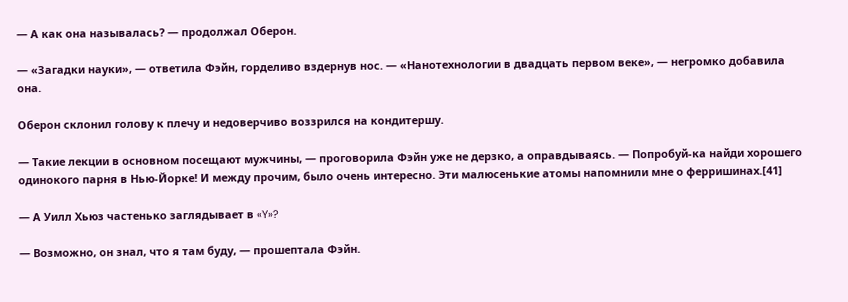— А как она называлась? — продолжал Оберон.

— «Загадки науки», — ответила Фэйн, горделиво вздернув нос. — «Нанотехнологии в двадцать первом веке», — негромко добавила она.

Оберон склонил голову к плечу и недоверчиво воззрился на кондитершу.

— Такие лекции в основном посещают мужчины, — проговорила Фэйн уже не дерзко, а оправдываясь. — Попробуй-ка найди хорошего одинокого парня в Нью-Йорке! И между прочим, было очень интересно. Эти малюсенькие атомы напомнили мне о ферришинах.[41]

— А Уилл Хьюз частенько заглядывает в «Y»?

— Возможно, он знал, что я там буду, — прошептала Фэйн.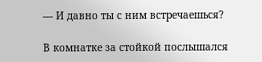— И давно ты с ним встречаешься?

В комнатке за стойкой послышался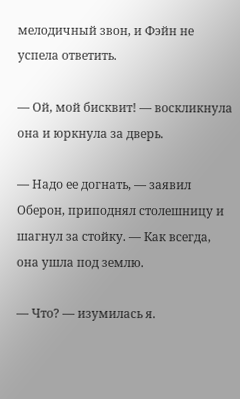мелодичный звон, и Фэйн не успела ответить.

— Ой, мой бисквит! — воскликнула она и юркнула за дверь.

— Надо ее догнать, — заявил Оберон, приподнял столешницу и шагнул за стойку. — Как всегда, она ушла под землю.

— Что? — изумилась я.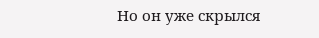Но он уже скрылся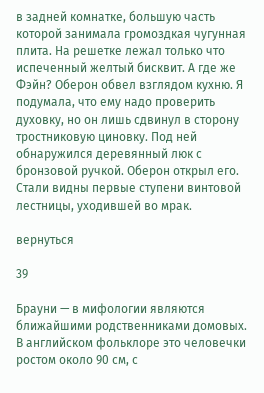в задней комнатке, большую часть которой занимала громоздкая чугунная плита. На решетке лежал только что испеченный желтый бисквит. А где же Фэйн? Оберон обвел взглядом кухню. Я подумала, что ему надо проверить духовку, но он лишь сдвинул в сторону тростниковую циновку. Под ней обнаружился деревянный люк с бронзовой ручкой. Оберон открыл его. Стали видны первые ступени винтовой лестницы, уходившей во мрак.

вернуться

39

Брауни — в мифологии являются ближайшими родственниками домовых. В английском фольклоре это человечки ростом около 90 см, с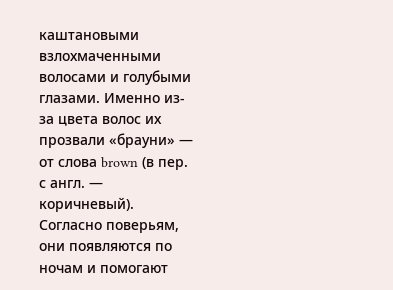каштановыми взлохмаченными волосами и голубыми глазами. Именно из-за цвета волос их прозвали «брауни» — от слова brown (в пер. с англ. — коричневый). Согласно поверьям, они появляются по ночам и помогают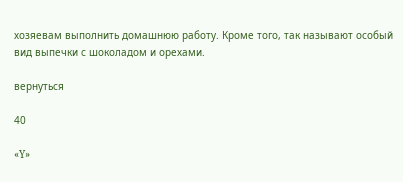хозяевам выполнить домашнюю работу. Кроме того, так называют особый вид выпечки с шоколадом и орехами.

вернуться

40

«Y»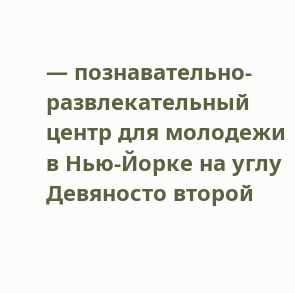— познавательно-развлекательный центр для молодежи в Нью-Йорке на углу Девяносто второй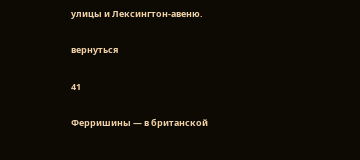улицы и Лексингтон-авеню.

вернуться

41

Ферришины — в британской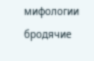мифологии бродячие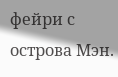фейри с острова Мэн.